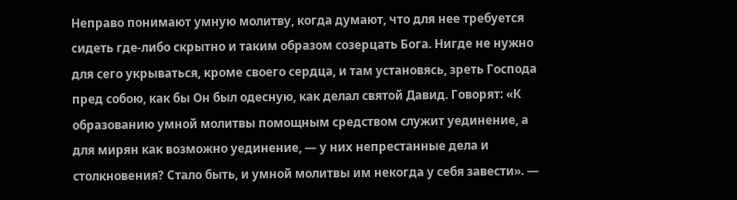Неправо понимают умную молитву, когда думают, что для нее требуется сидеть где-либо скрытно и таким образом созерцать Бога. Нигде не нужно для сего укрываться, кроме своего сердца, и там установясь, зреть Господа пред собою, как бы Он был одесную, как делал святой Давид. Говорят: «К образованию умной молитвы помощным средством служит уединение, а для мирян как возможно уединение, — у них непрестанные дела и столкновения? Стало быть, и умной молитвы им некогда у себя завести». —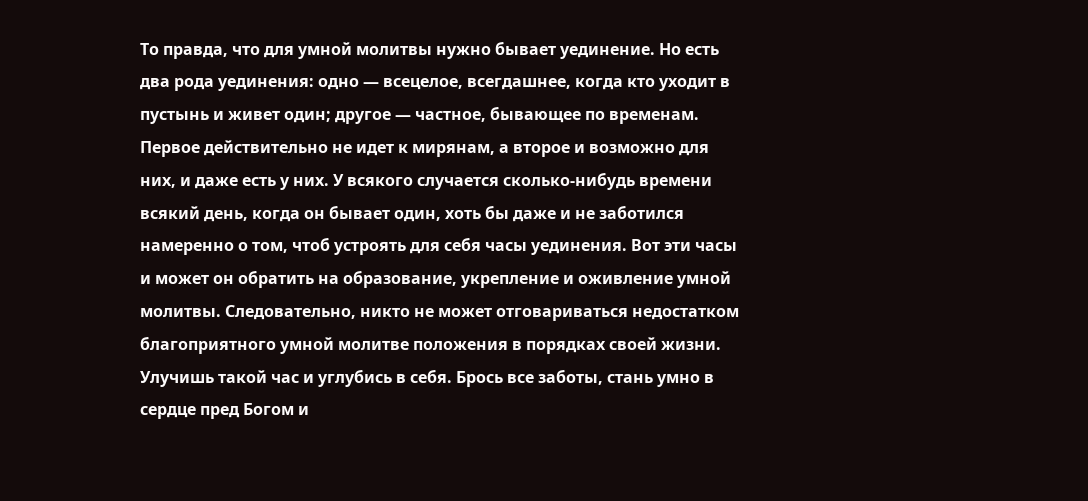То правда, что для умной молитвы нужно бывает уединение. Но есть два рода уединения: одно — всецелое, всегдашнее, когда кто уходит в пустынь и живет один; другое — частное, бывающее по временам. Первое действительно не идет к мирянам, а второе и возможно для них, и даже есть у них. У всякого случается сколько-нибудь времени всякий день, когда он бывает один, хоть бы даже и не заботился намеренно о том, чтоб устроять для себя часы уединения. Вот эти часы и может он обратить на образование, укрепление и оживление умной молитвы. Следовательно, никто не может отговариваться недостатком благоприятного умной молитве положения в порядках своей жизни. Улучишь такой час и углубись в себя. Брось все заботы, стань умно в сердце пред Богом и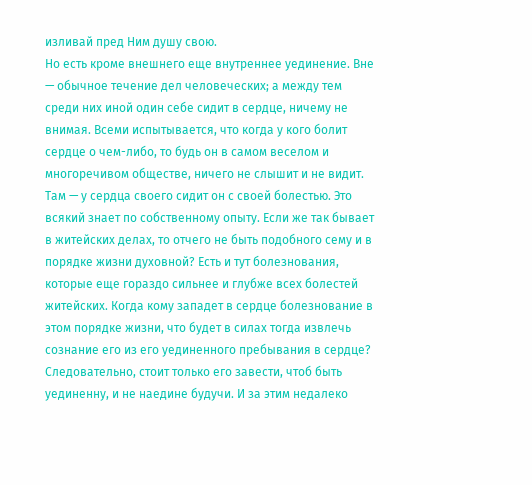изливай пред Ним душу свою.
Но есть кроме внешнего еще внутреннее уединение. Вне — обычное течение дел человеческих; а между тем среди них иной один себе сидит в сердце, ничему не внимая. Всеми испытывается, что когда у кого болит сердце о чем-либо, то будь он в самом веселом и многоречивом обществе, ничего не слышит и не видит. Там — у сердца своего сидит он с своей болестью. Это всякий знает по собственному опыту. Если же так бывает в житейских делах, то отчего не быть подобного сему и в порядке жизни духовной? Есть и тут болезнования, которые еще гораздо сильнее и глубже всех болестей житейских. Когда кому западет в сердце болезнование в этом порядке жизни, что будет в силах тогда извлечь сознание его из его уединенного пребывания в сердце? Следовательно, стоит только его завести, чтоб быть уединенну, и не наедине будучи. И за этим недалеко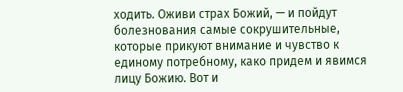ходить. Оживи страх Божий, — и пойдут болезнования самые сокрушительные, которые прикуют внимание и чувство к единому потребному, како придем и явимся лицу Божию. Вот и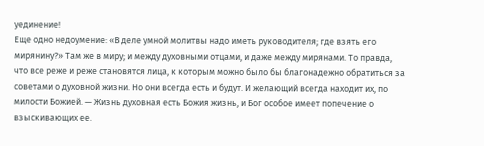уединение!
Еще одно недоумение: «В деле умной молитвы надо иметь руководителя; где взять его мирянину?» Там же в миру; и между духовными отцами, и даже между мирянами. То правда, что все реже и реже становятся лица, к которым можно было бы благонадежно обратиться за советами о духовной жизни. Но они всегда есть и будут. И желающий всегда находит их, по милости Божией. — Жизнь духовная есть Божия жизнь, и Бог особое имеет попечение о взыскивающих ее.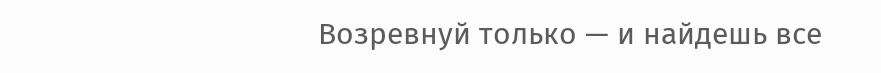Возревнуй только — и найдешь все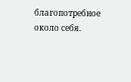благопотребное около себя.